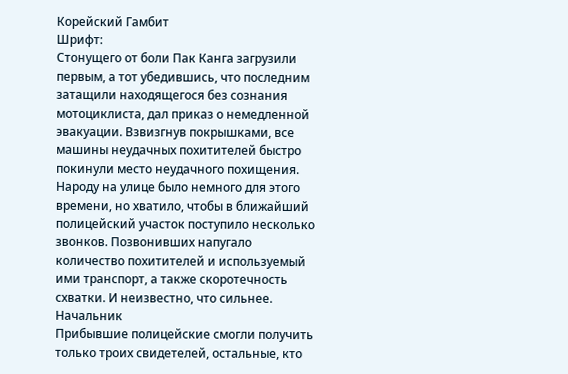Корейский Гамбит
Шрифт:
Стонущего от боли Пак Канга загрузили первым, а тот убедившись, что последним затащили находящегося без сознания мотоциклиста, дал приказ о немедленной эвакуации. Взвизгнув покрышками, все машины неудачных похитителей быстро покинули место неудачного похищения.
Народу на улице было немного для этого времени, но хватило, чтобы в ближайший полицейский участок поступило несколько звонков. Позвонивших напугало количество похитителей и используемый ими транспорт, а также скоротечность схватки. И неизвестно, что сильнее.
Начальник
Прибывшие полицейские смогли получить только троих свидетелей, остальные, кто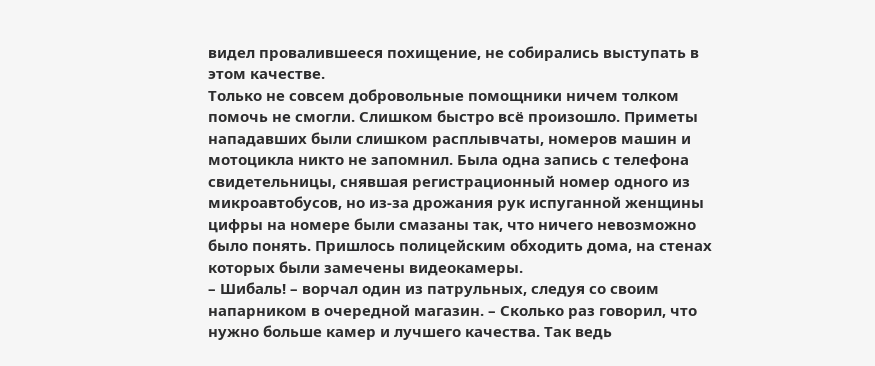видел провалившееся похищение, не собирались выступать в этом качестве.
Только не совсем добровольные помощники ничем толком помочь не смогли. Слишком быстро всё произошло. Приметы нападавших были слишком расплывчаты, номеров машин и мотоцикла никто не запомнил. Была одна запись с телефона свидетельницы, снявшая регистрационный номер одного из микроавтобусов, но из-за дрожания рук испуганной женщины цифры на номере были смазаны так, что ничего невозможно было понять. Пришлось полицейским обходить дома, на стенах которых были замечены видеокамеры.
– Шибаль! – ворчал один из патрульных, следуя со своим напарником в очередной магазин. – Сколько раз говорил, что нужно больше камер и лучшего качества. Так ведь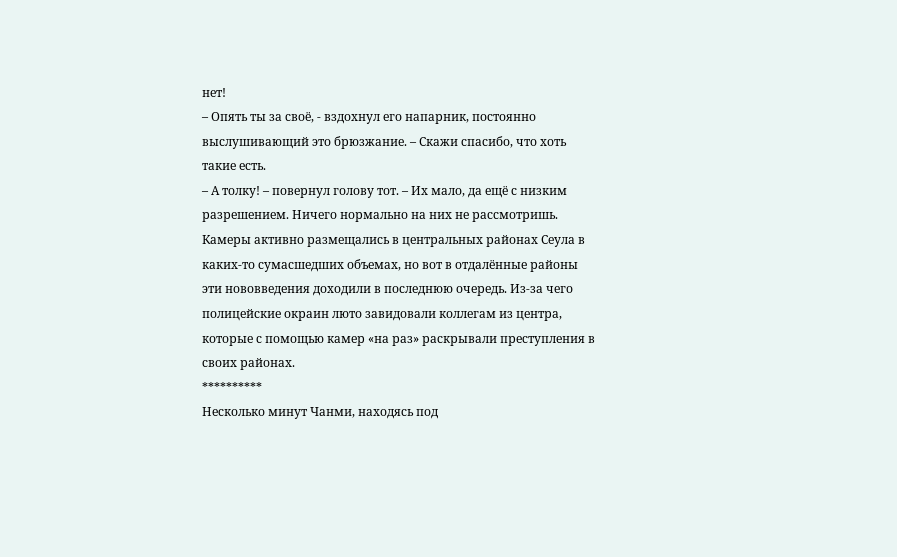нет!
– Опять ты за своё, - вздохнул его напарник, постоянно выслушивающий это брюзжание. – Скажи спасибо, что хоть такие есть.
– А толку! – повернул голову тот. – Их мало, да ещё с низким разрешением. Ничего нормально на них не рассмотришь.
Камеры активно размещались в центральных районах Сеула в каких-то сумасшедших объемах, но вот в отдалённые районы эти нововведения доходили в последнюю очередь. Из-за чего полицейские окраин люто завидовали коллегам из центра, которые с помощью камер «на раз» раскрывали преступления в своих районах.
**********
Несколько минут Чанми, находясь под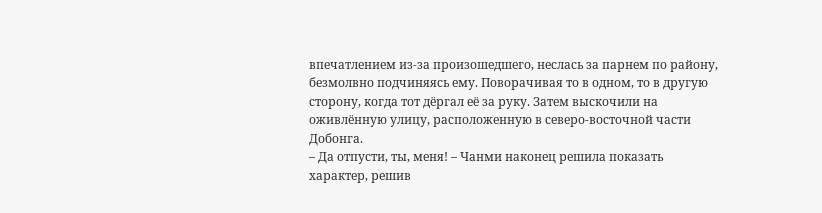впечатлением из-за произошедшего, неслась за парнем по району, безмолвно подчиняясь ему. Поворачивая то в одном, то в другую сторону, когда тот дёргал её за руку. Затем выскочили на оживлённую улицу, расположенную в северо-восточной части Добонга.
– Да отпусти, ты, меня! – Чанми наконец решила показать характер, решив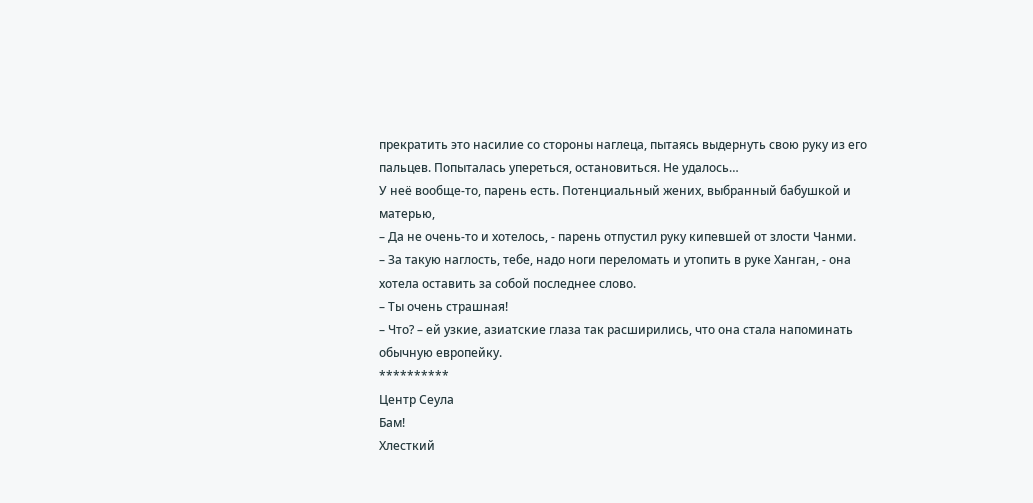прекратить это насилие со стороны наглеца, пытаясь выдернуть свою руку из его пальцев. Попыталась упереться, остановиться. Не удалось…
У неё вообще-то, парень есть. Потенциальный жених, выбранный бабушкой и матерью,
– Да не очень-то и хотелось, - парень отпустил руку кипевшей от злости Чанми.
– За такую наглость, тебе, надо ноги переломать и утопить в руке Ханган, - она хотела оставить за собой последнее слово.
– Ты очень страшная!
– Что? – ей узкие, азиатские глаза так расширились, что она стала напоминать обычную европейку.
**********
Центр Сеула
Бам!
Хлесткий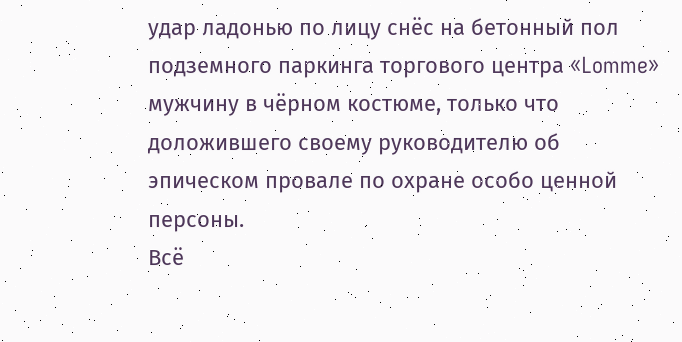удар ладонью по лицу снёс на бетонный пол подземного паркинга торгового центра «Lomme» мужчину в чёрном костюме, только что доложившего своему руководителю об эпическом провале по охране особо ценной персоны.
Всё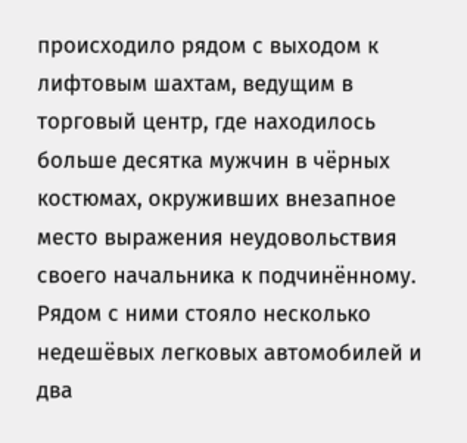происходило рядом с выходом к лифтовым шахтам, ведущим в торговый центр, где находилось больше десятка мужчин в чёрных костюмах, окруживших внезапное место выражения неудовольствия своего начальника к подчинённому. Рядом с ними стояло несколько недешёвых легковых автомобилей и два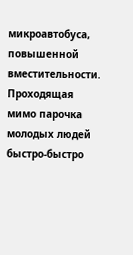микроавтобуса, повышенной вместительности.
Проходящая мимо парочка молодых людей быстро-быстро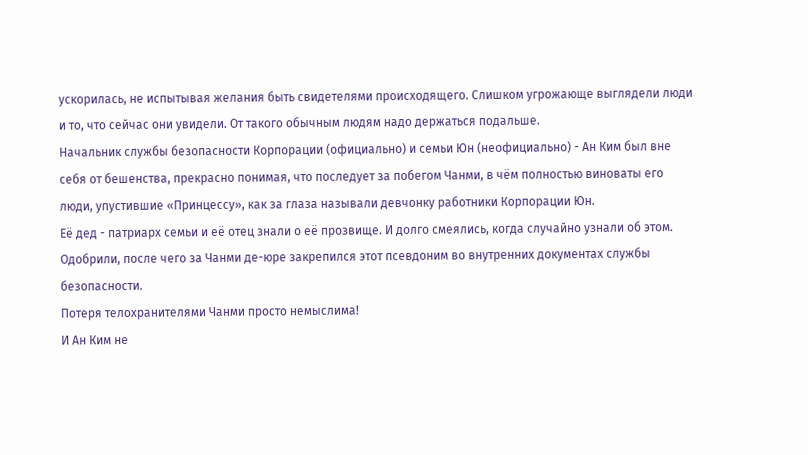ускорилась, не испытывая желания быть свидетелями происходящего. Слишком угрожающе выглядели люди и то, что сейчас они увидели. От такого обычным людям надо держаться подальше.
Начальник службы безопасности Корпорации (официально) и семьи Юн (неофициально) - Ан Ким был вне себя от бешенства, прекрасно понимая, что последует за побегом Чанми, в чём полностью виноваты его люди, упустившие «Принцессу», как за глаза называли девчонку работники Корпорации Юн.
Её дед - патриарх семьи и её отец знали о её прозвище. И долго смеялись, когда случайно узнали об этом. Одобрили, после чего за Чанми де-юре закрепился этот псевдоним во внутренних документах службы безопасности.
Потеря телохранителями Чанми просто немыслима!
И Ан Ким не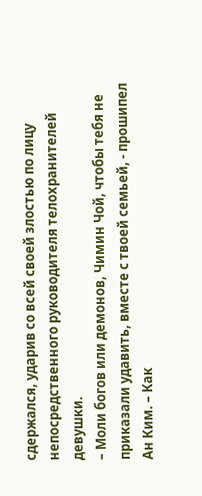сдержался, ударив со всей своей злостью по лицу непосредственного руководителя телохранителей девушки.
– Моли богов или демонов, Чимин Чой, чтобы тебя не приказали удавить, вместе с твоей семьей, - прошипел Ан Ким. – Как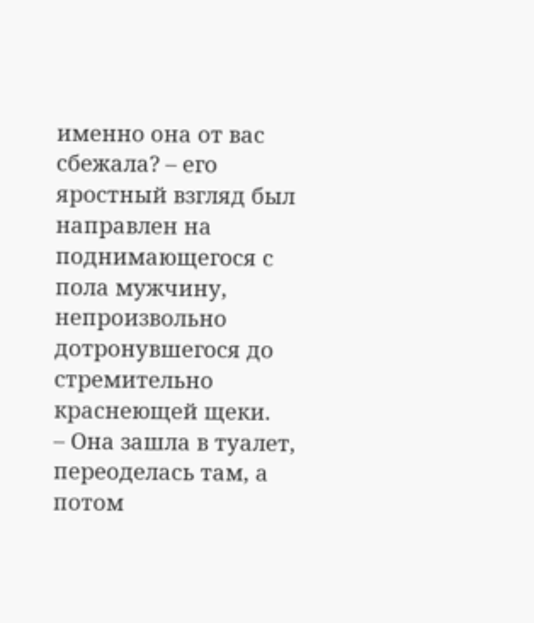именно она от вас сбежала? – его яростный взгляд был направлен на поднимающегося с пола мужчину, непроизвольно дотронувшегося до стремительно краснеющей щеки.
– Она зашла в туалет, переоделась там, а потом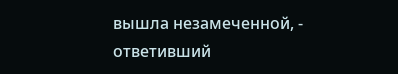вышла незамеченной, - ответивший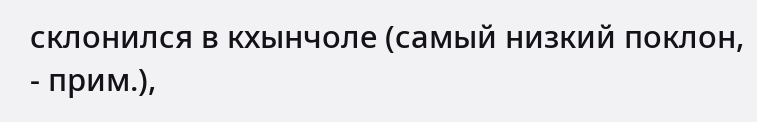склонился в кхынчоле (самый низкий поклон, - прим.),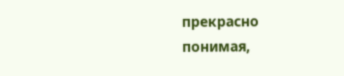прекрасно понимая,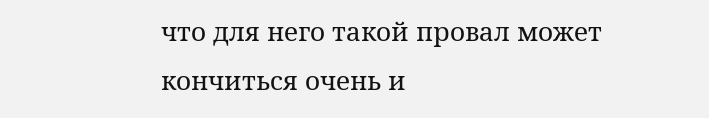что для него такой провал может кончиться очень и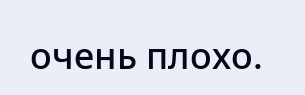очень плохо.